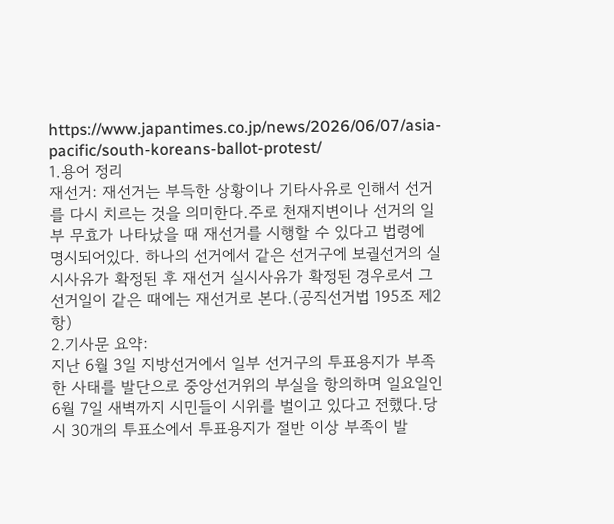https://www.japantimes.co.jp/news/2026/06/07/asia-pacific/south-koreans-ballot-protest/
1.용어 정리
재선거: 재선거는 부득한 상황이나 기타사유로 인해서 선거를 다시 치르는 것을 의미한다.주로 천재지변이나 선거의 일부 무효가 나타났을 때 재선거를 시행할 수 있다고 법령에 명시되어있다. 하나의 선거에서 같은 선거구에 보궐선거의 실시사유가 확정된 후 재선거 실시사유가 확정된 경우로서 그 선거일이 같은 때에는 재선거로 본다.(공직선거법 195조 제2항)
2.기사문 요약:
지난 6월 3일 지방선거에서 일부 선거구의 투표용지가 부족한 사태를 발단으로 중앙선거위의 부실을 항의하며 일요일인 6월 7일 새벽까지 시민들이 시위를 벌이고 있다고 전했다.당시 30개의 투표소에서 투표용지가 절반 이상 부족이 발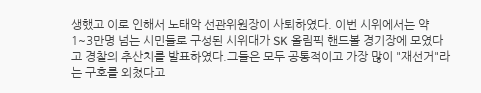생했고 이로 인해서 노태악 선관위원장이 사퇴하였다. 이번 시위에서는 약 1~3만명 넘는 시민들로 구성된 시위대가 SK 올림픽 핸드볼 경기장에 모였다고 경찰의 추산치를 발표하였다.그들은 모두 공통적이고 가장 많이 "재선거"라는 구호를 외쳤다고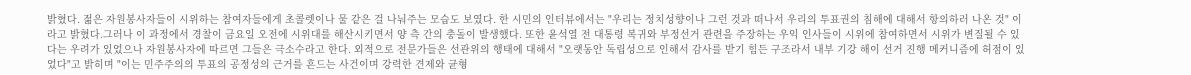밝혔다. 젊은 자원봉사자들이 시위하는 참여자들에게 초콜렛이나 물 같은 걸 나눠주는 모습도 보였다. 한 시민의 인터뷰에서는 "우리는 정치성향이나 그런 것과 떠나서 우리의 투표권의 침해에 대해서 항의하러 나온 것" 이라고 밝혔다.그러나 이 과정에서 경찰이 금요일 오전에 시위대를 해산시키면서 양 측 간의 충돌이 발생했다. 또한 윤석열 전 대통령 복귀와 부정선거 관련을 주장하는 우익 인사들이 시위에 참여하면서 시위가 변질될 수 있다는 우려가 있었으나 자원봉사자에 따르면 그들은 극소수라고 한다. 외적으로 전문가들은 선관위의 행태에 대해서 "오랫동안 독립성으로 인해서 감사를 받기 힘든 구조라서 내부 기강 해이 선거 진행 메커니즘에 허점이 있었다"고 밝히며 "이는 민주주의의 투표의 공정성의 근거를 흔드는 사건이며 강력한 견제와 균형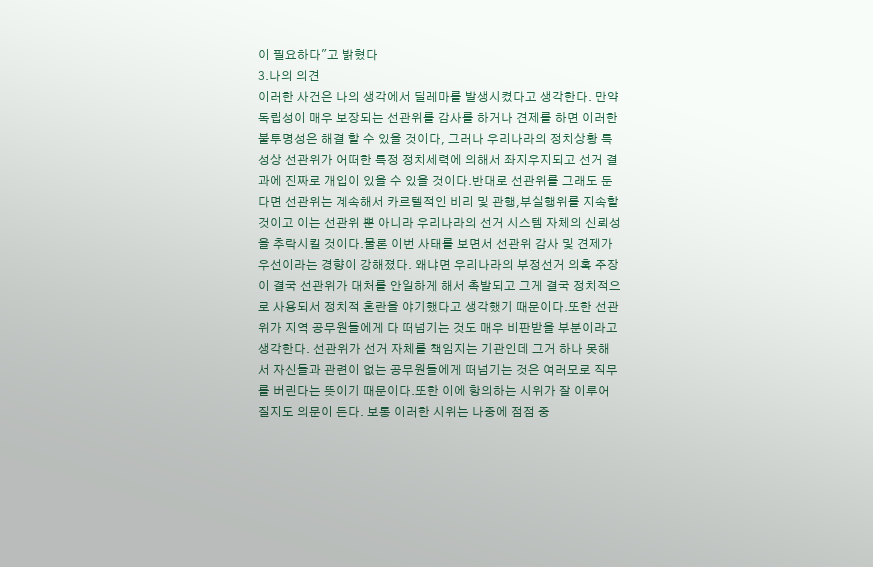이 필요하다"고 밝혔다
3.나의 의견
이러한 사건은 나의 생각에서 딜레마를 발생시켰다고 생각한다. 만약 독립성이 매우 보장되는 선관위를 감사를 하거나 견제를 하면 이러한 불투명성은 해결 할 수 있을 것이다, 그러나 우리나라의 정치상황 특성상 선관위가 어떠한 특정 정치세력에 의해서 좌지우지되고 선거 결과에 진짜로 개입이 있을 수 있을 것이다.반대로 선관위를 그래도 둔다면 선관위는 계속해서 카르텔적인 비리 및 관행,부실행위를 지속할 것이고 이는 선관위 뿐 아니라 우리나라의 선거 시스템 자체의 신뢰성을 추락시킬 것이다.물론 이번 사태를 보면서 선관위 감사 및 견제가 우선이라는 경향이 강해졌다. 왜냐면 우리나라의 부정선거 의혹 주장이 결국 선관위가 대처를 안일하게 해서 촉발되고 그게 결국 정치적으로 사용되서 정치적 혼란을 야기했다고 생각했기 때문이다.또한 선관위가 지역 공무원들에게 다 떠넘기는 것도 매우 비판받을 부분이라고 생각한다. 선관위가 선거 자체를 책임지는 기관인데 그거 하나 못해서 자신들과 관련이 없는 공무원들에게 떠넘기는 것은 여러모로 직무를 버린다는 뜻이기 때문이다.또한 이에 항의하는 시위가 잘 이루어질지도 의문이 든다. 보통 이러한 시위는 나중에 점점 중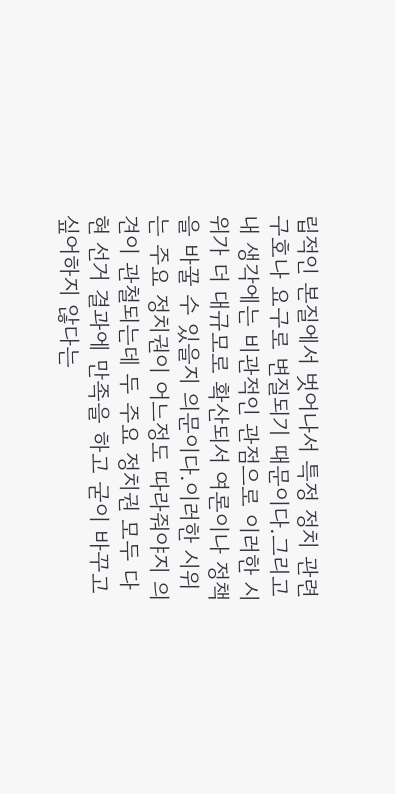립적인 본질에서 벗어나서 특정 정치 관련 구호나 요구로 변질되기 때문이다.그리고 내 생각에는 비관적인 관점으로 이러한 시위가 더 대규모로 확산되서 여론이나 정책을 바꿀 수 있을지 의문이다.이러한 시위는 주요 정치권이 어느정도 따라줘야지 의견이 관철되는데 두 주요 정치권 모두 다 현 선거 결과에 만족을 하고 굳이 바꾸고 싶어하지 않다는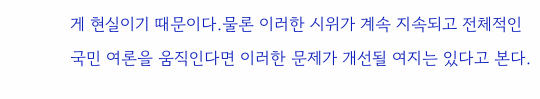게 현실이기 때문이다.물론 이러한 시위가 계속 지속되고 전체적인 국민 여론을 움직인다면 이러한 문제가 개선될 여지는 있다고 본다.